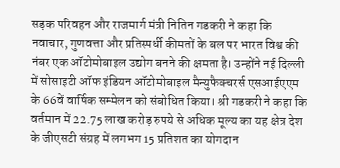सड़क परिवहन और राजमार्ग मंत्री नितिन गडकरी ने कहा कि नवाचार, गुणवत्ता और प्रतिस्पर्धी कीमतों के बल पर भारत विश्व की नंबर एक ऑटोमोबाइल उद्योग बनने की क्षमता है। उन्होंने नई दिल्ली में सोसाइटी ऑफ इंडियन ऑटोमोबाइल मैन्युफैक्चरर्स एसआईएएम के 66वें वार्षिक सम्मेलन को संबोधित किया। श्री गडकरी ने कहा कि वर्तमान में 22.75 लाख करोड़ रुपये से अधिक मूल्य का यह क्षेत्र देश के जीएसटी संग्रह में लगभग 15 प्रतिशत का योगदान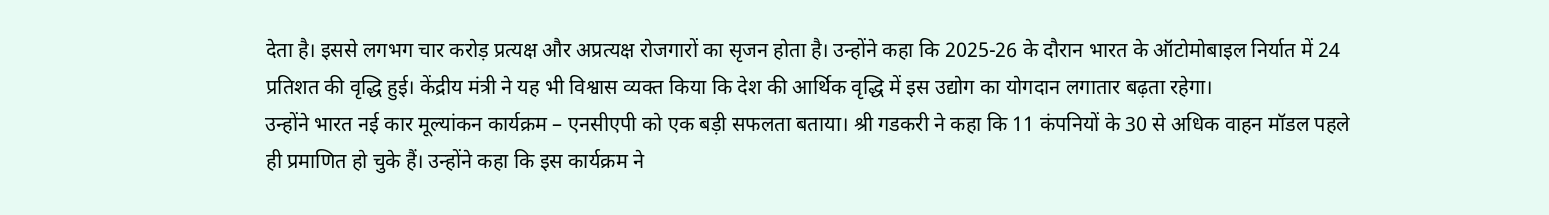देता है। इससे लगभग चार करोड़ प्रत्यक्ष और अप्रत्यक्ष रोजगारों का सृजन होता है। उन्होंने कहा कि 2025-26 के दौरान भारत के ऑटोमोबाइल निर्यात में 24 प्रतिशत की वृद्धि हुई। केंद्रीय मंत्री ने यह भी विश्वास व्यक्त किया कि देश की आर्थिक वृद्धि में इस उद्योग का योगदान लगातार बढ़ता रहेगा।
उन्होंने भारत नई कार मूल्यांकन कार्यक्रम – एनसीएपी को एक बड़ी सफलता बताया। श्री गडकरी ने कहा कि 11 कंपनियों के 30 से अधिक वाहन मॉडल पहले ही प्रमाणित हो चुके हैं। उन्होंने कहा कि इस कार्यक्रम ने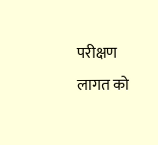परीक्षण लागत को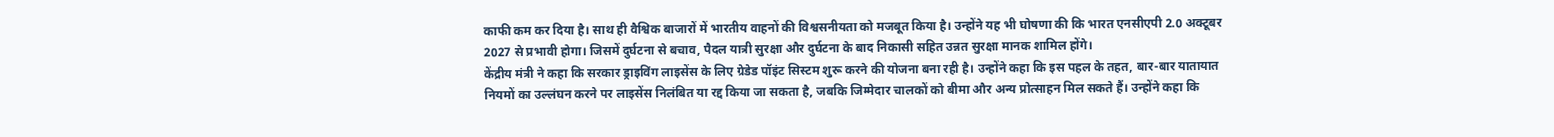काफी कम कर दिया है। साथ ही वैश्विक बाजारों में भारतीय वाहनों की विश्वसनीयता को मजबूत किया है। उन्होंने यह भी घोषणा की कि भारत एनसीएपी 2.0 अक्टूबर 2027 से प्रभावी होगा। जिसमें दुर्घटना से बचाव, पैदल यात्री सुरक्षा और दुर्घटना के बाद निकासी सहित उन्नत सुरक्षा मानक शामिल होंगे।
केंद्रीय मंत्री ने कहा कि सरकार ड्राइविंग लाइसेंस के लिए ग्रेडेड पॉइंट सिस्टम शुरू करने की योजना बना रही है। उन्होंने कहा कि इस पहल के तहत, बार-बार यातायात नियमों का उल्लंघन करने पर लाइसेंस निलंबित या रद्द किया जा सकता है, जबकि जिम्मेदार चालकों को बीमा और अन्य प्रोत्साहन मिल सकते हैं। उन्होंने कहा कि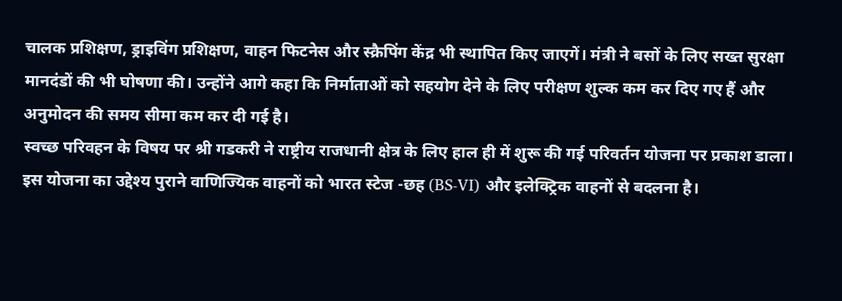चालक प्रशिक्षण, ड्राइविंग प्रशिक्षण, वाहन फिटनेस और स्क्रैपिंग केंद्र भी स्थापित किए जाएगें। मंत्री ने बसों के लिए सख्त सुरक्षा मानदंडों की भी घोषणा की। उन्होंने आगे कहा कि निर्माताओं को सहयोग देने के लिए परीक्षण शुल्क कम कर दिए गए हैं और अनुमोदन की समय सीमा कम कर दी गई है।
स्वच्छ परिवहन के विषय पर श्री गडकरी ने राष्ट्रीय राजधानी क्षेत्र के लिए हाल ही में शुरू की गई परिवर्तन योजना पर प्रकाश डाला। इस योजना का उद्देश्य पुराने वाणिज्यिक वाहनों को भारत स्टेज -छह (BS-VI) और इलेक्ट्रिक वाहनों से बदलना है।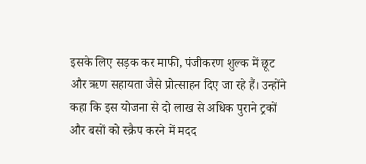इसके लिए सड़क कर माफी, पंजीकरण शुल्क में छूट और ऋण सहायता जैसे प्रोत्साहन दिए जा रहे हैं। उन्होंने कहा कि इस योजना से दो लाख से अधिक पुराने ट्रकों और बसों को स्क्रैप करने में मदद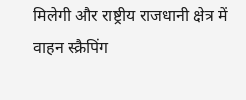मिलेगी और राष्ट्रीय राजधानी क्षेत्र में वाहन स्क्रैपिंग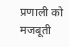प्रणाली को मजबूती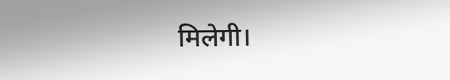मिलेगी।